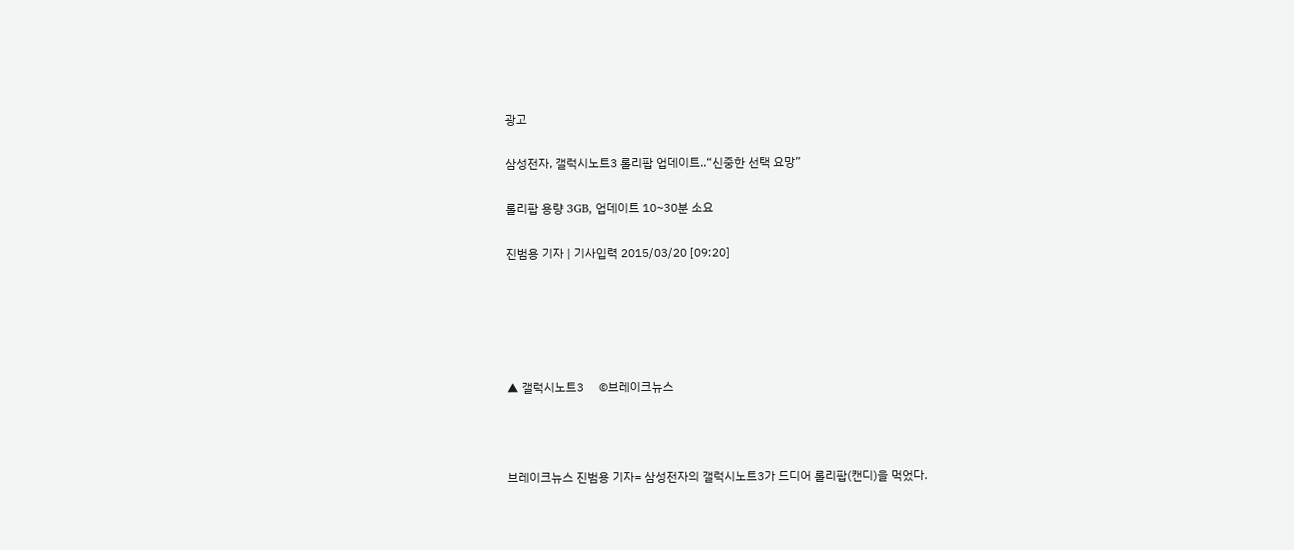광고

삼성전자, 갤럭시노트3 롤리팝 업데이트..“신중한 선택 요망”

롤리팝 용량 3GB, 업데이트 10~30분 소요

진범용 기자 | 기사입력 2015/03/20 [09:20]





▲ 갤럭시노트3     ©브레이크뉴스



브레이크뉴스 진범용 기자= 삼성전자의 갤럭시노트3가 드디어 롤리팝(캔디)을 먹었다.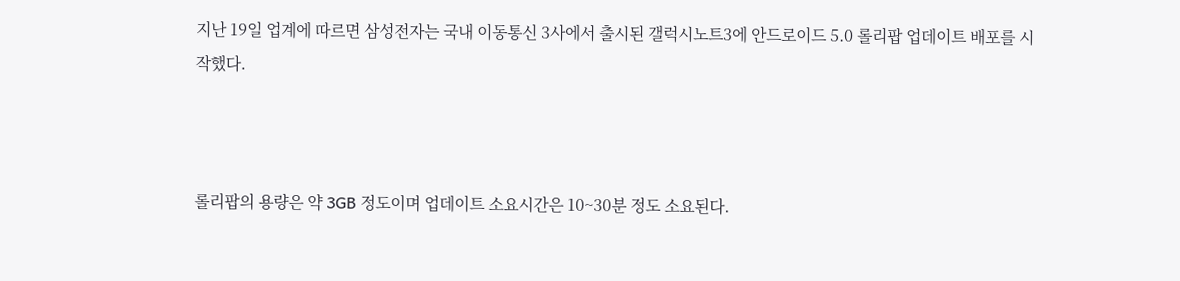지난 19일 업계에 따르면 삼성전자는 국내 이동통신 3사에서 출시된 갤럭시노트3에 안드로이드 5.0 롤리팝 업데이트 배포를 시작했다.



롤리팝의 용량은 약 3GB 정도이며 업데이트 소요시간은 10~30분 정도 소요된다.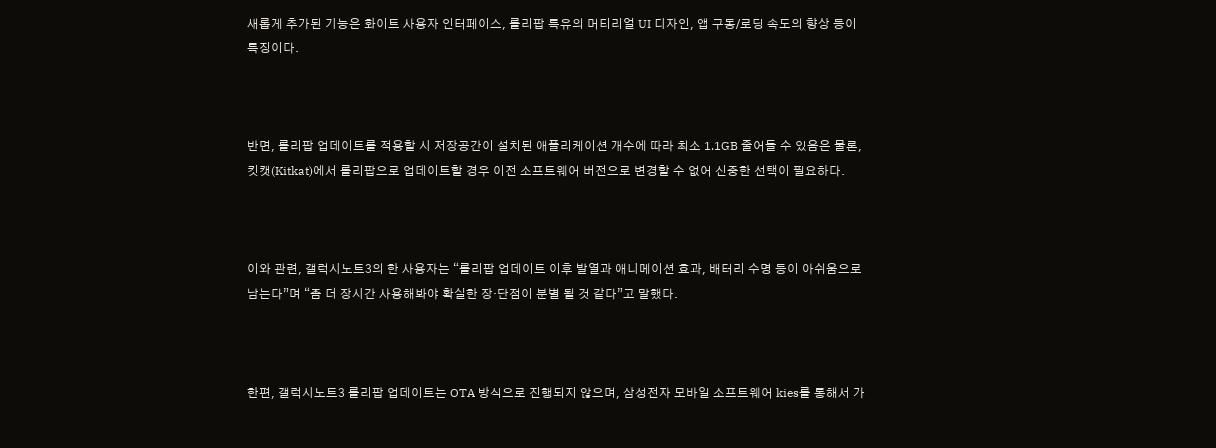새롭게 추가된 기능은 화이트 사용자 인터페이스, 롤리팝 특유의 머티리얼 UI 디자인, 앱 구동/로딩 속도의 향상 등이 특징이다.



반면, 롤리팝 업데이트를 적용할 시 저장공간이 설치된 애플리케이션 개수에 따라 최소 1.1GB 줄어들 수 있음은 물론, 킷캣(Kitkat)에서 롤리팝으로 업데이트할 경우 이전 소프트웨어 버전으로 변경할 수 없어 신중한 선택이 필요하다.



이와 관련, 갤럭시노트3의 한 사용자는 “롤리팝 업데이트 이후 발열과 애니메이션 효과, 배터리 수명 등이 아쉬움으로 남는다”며 “좀 더 장시간 사용해봐야 확실한 장·단점이 분별 될 것 같다”고 말했다.



한편, 갤럭시노트3 롤리팝 업데이트는 OTA 방식으로 진행되지 않으며, 삼성전자 모바일 소프트웨어 kies를 통해서 가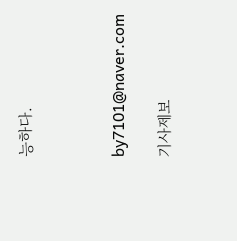능하다.



by7101@naver.com

기사제보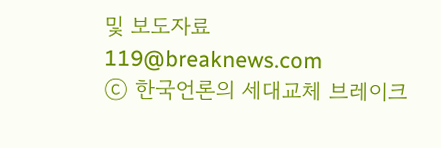및 보도자료 119@breaknews.com
ⓒ 한국언론의 세대교체 브레이크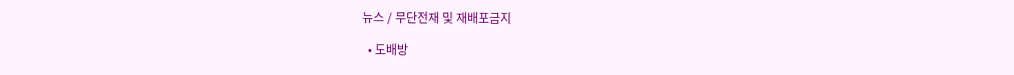뉴스 / 무단전재 및 재배포금지

  • 도배방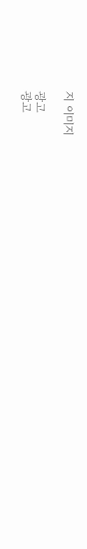지 이미지

광고
광고